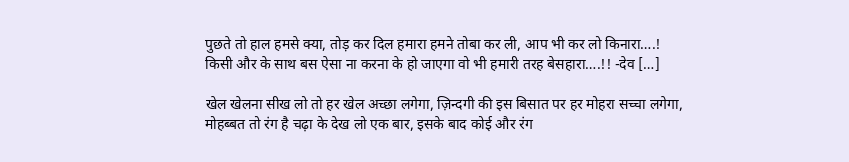पुछते तो हाल हमसे क्या, तोड़ कर दिल हमारा हमने तोबा कर ली, आप भी कर लो किनारा….! किसी और के साथ बस ऐसा ना करना के हो जाएगा वो भी हमारी तरह बेसहारा….!! -देव […]

खेल खेलना सीख लो तो हर खेल अच्छा लगेगा, ज़िन्दगी की इस बिसात पर हर मोहरा सच्चा लगेगा, मोहब्बत तो रंग है चढ़ा के देख लो एक बार, इसके बाद कोई और रंग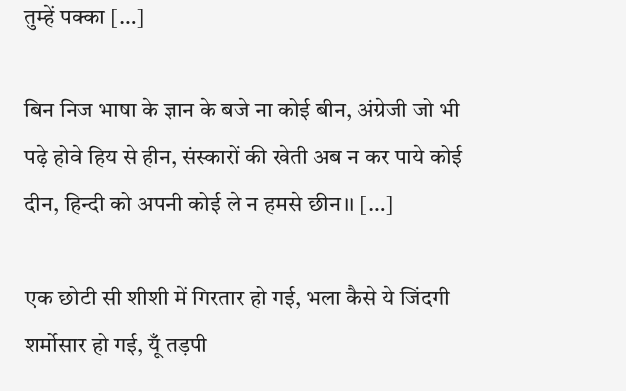तुम्हें पक्का […]

बिन निज भाषा के ज्ञान के बजे ना कोई बीन, अंग्रेजी जो भी पढ़े होवे हिय से हीन, संस्कारों की खेती अब न कर पाये कोई दीन, हिन्दी को अपनी कोई ले न हमसे छीन।। […]

एक छोटी सी शीशी में गिरतार हो गई, भला कैसे ये जिंदगी शर्मोसार हो गई, यूँ तड़पी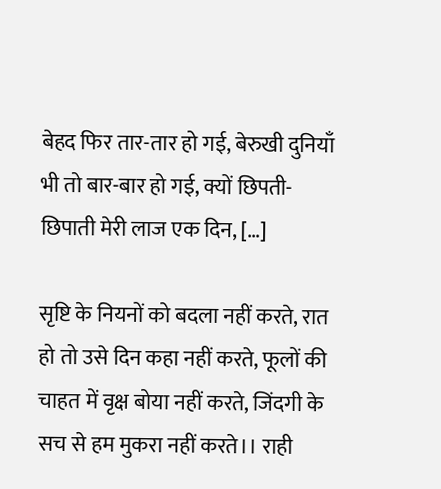बेहद फिर तार-तार हो गई, बेरुखी दुनियाँ भी तो बार-बार हो गई, क्यों छिपती-छिपाती मेरी लाज एक दिन, […]

सृष्टि के नियनों को बदला नहीं करते, रात हो तो उसे दिन कहा नहीं करते, फूलों की चाहत में वृक्ष बोया नहीं करते, जिंदगी के सच से हम मुकरा नहीं करते।। राही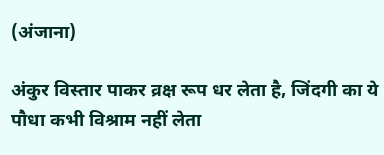(अंजाना)

अंकुर विस्तार पाकर व्रक्ष रूप धर लेता है, जिंदगी का ये पौधा कभी विश्राम नहीं लेता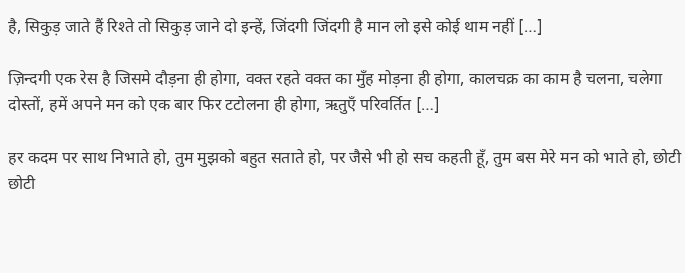है, सिकुड़ जाते हैं रिश्ते तो सिकुड़ जाने दो इन्हें, जिंदगी जिंदगी है मान लो इसे कोई थाम नहीं […]

ज़िन्दगी एक रेस है जिसमे दौड़ना ही होगा, वक्त रहते वक्त का मुँह मोड़ना ही होगा, कालचक्र का काम है चलना, चलेगा दोस्तों, हमें अपने मन को एक बार फिर टटोलना ही होगा, ऋतुएँ परिवर्तित […]

हर कदम पर साथ निभाते हो, तुम मुझको बहुत सताते हो, पर जैसे भी हो सच कहती हूँ, तुम बस मेरे मन को भाते हो, छोटी छोटी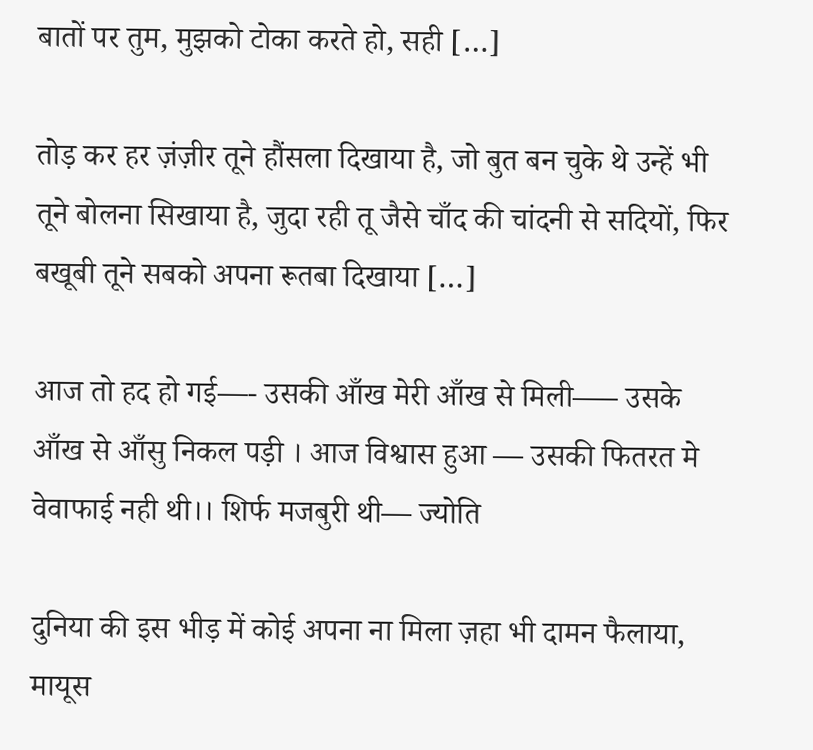बातों पर तुम, मुझको टोका करते हो, सही […]

तोड़ कर हर ज़ंज़ीर तूने हौंसला दिखाया है, जो बुत बन चुके थे उन्हें भी तूने बोलना सिखाया है, जुदा रही तू जैसे चाँद की चांदनी से सदियों, फिर बखूबी तूने सबको अपना रूतबा दिखाया […]

आज तो हद हो गई—- उसकी आँख मेरी आँख से मिली—– उसके आँख से आँसु निकल पड़ी । आज विश्वास हुआ — उसकी फितरत मे वेवाफाई नही थी।। शिर्फ मजबुरी थी— ज्योति

दुनिया की इस भीड़ में कोई अपना ना मिला ज़हा भी दामन फैलाया, मायूस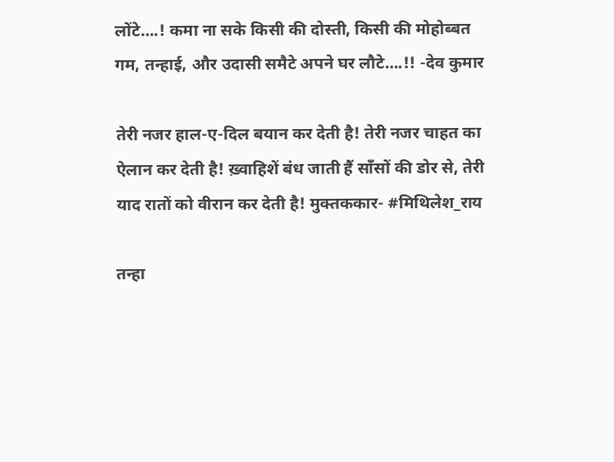लोंटे….! कमा ना सके किसी की दोस्ती, किसी की मोहोब्बत गम, तन्हाई, और उदासी समैटे अपने घर लौटे….!! -देव कुमार

तेरी नजर हाल-ए-दिल बयान कर देती है! तेरी नजर चाहत का ऐलान कर देती है! ख़्वाहिशें बंध जाती हैं साँसों की डोर से, तेरी याद रातों को वीरान कर देती है! मुक्तककार- #मिथिलेश_राय

तन्हा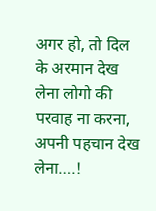अगर हो, तो दिल के अरमान देख लेना लोगो की परवाह ना करना, अपनी पहचान देख लेना….!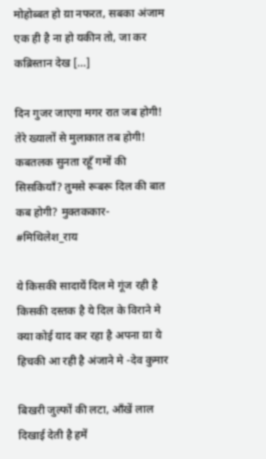मोहोब्बत हो य़ा नफरत, सबका अंजाम एक ही है ना हो यकीन तो, जा कर कब्रिस्तान देख […]

दिन गुजर जाएगा मगर रात जब होगी! तेरे ख्यालों से मुलाकात तब होगी! कबतलक सुनता रहूँ गमों की सिसकियाँ? तुमसे रूबरू दिल की बात कब होगी? मुक्तककार- #मिथिलेश_राय

ये किसकी सादायें दिल मे गूंज रही है किसकी दस्तक है ये दिल के विराने मे क्या कोई याद कर रहा है अपना य़ा ये हिचकी आ रही है अंजाने मे -देव कुमार

बिखरी जुल्फों की लटा, आँखें लाल दिखाई देती है हमें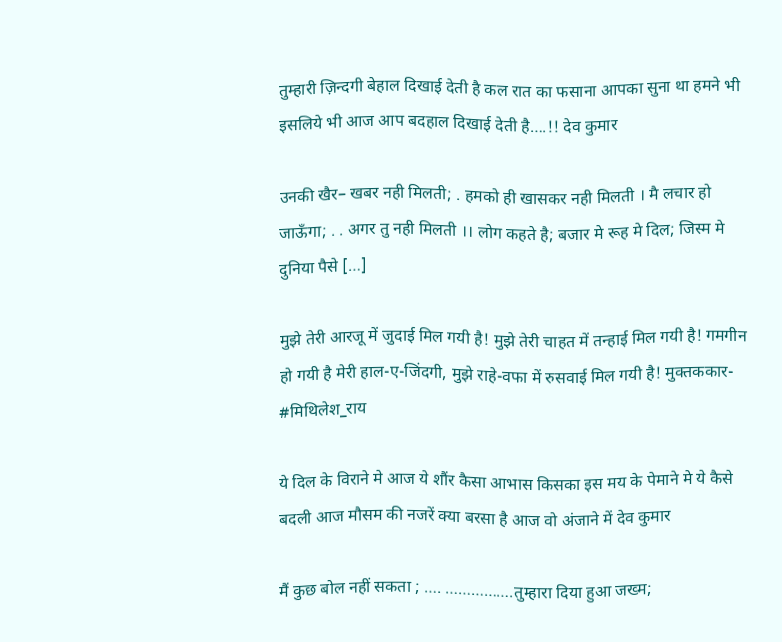तुम्हारी ज़िन्दगी बेहाल दिखाई देती है कल रात का फसाना आपका सुना था हमने भी इसलिये भी आज आप बदहाल दिखाई देती है….!! देव कुमार

उनकी खैर– खबर नही मिलती; . हमको ही खासकर नही मिलती । मै लचार हो जाऊँगा; . . अगर तु नही मिलती ।। लोग कहते है; बजार मे रूह मे दिल; जिस्म मे दुनिया पैसे […]

मुझे तेरी आरजू में जुदाई मिल गयी है! मुझे तेरी चाहत में तन्हाई मिल गयी है! गमगीन हो गयी है मेरी हाल-ए-जिंदगी, मुझे राहे-वफा में रुसवाई मिल गयी है! मुक्तककार- #मिथिलेश_राय

ये दिल के विराने मे आज ये शौंर कैसा आभास किसका इस मय के पेमाने मे ये कैसे बदली आज मौसम की नजरें क्या बरसा है आज वो अंजाने में देव कुमार

मैं कुछ बोल नहीं सकता ; …. …………….तुम्हारा दिया हुआ जख्म;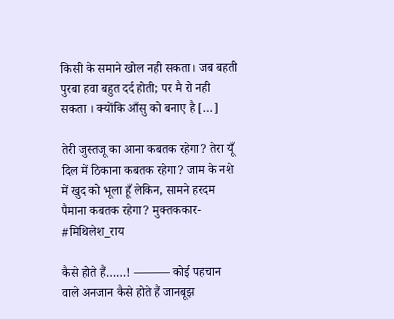किसी के समाने खोल नही सकता। जब बहती पुरबा हवा बहुत दर्द होती; पर मै रो नही सकता । क्योंकि आँसु को बनाए है […]

तेरी जुस्तजू का आना कबतक रहेगा? तेरा यूँ दिल में ठिकाना कबतक रहेगा? जाम के नशे में खुद को भूला हूँ लेकिन, सामने हरदम पैमाना कबतक रहेगा? मुक्तककार- #मिथिलेश_राय

कैसे होते हैं……! ——— कोई पहचान वाले अनजान कैसे होते हैं जानबूझ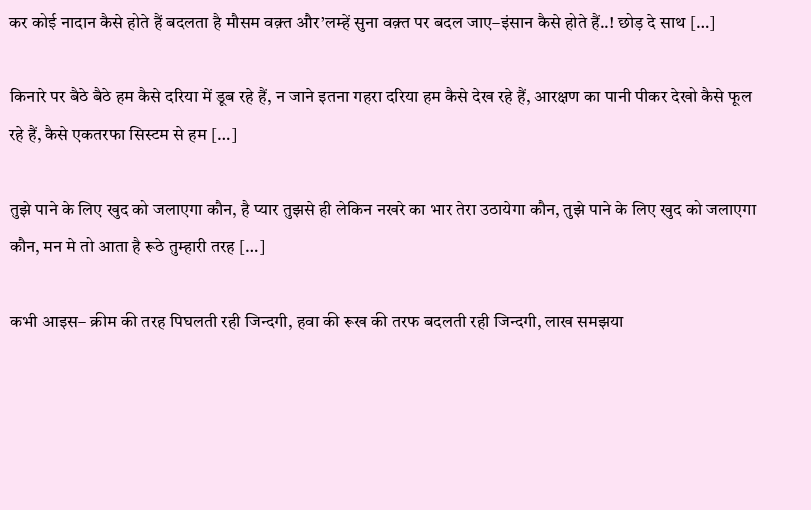कर कोई नादान कैसे होते हैं बदलता है मौसम वक़्त और’लम्हें सुना वक़्त पर बदल जाए–इंसान कैसे होते हैं..! छोड़ दे साथ […]

किनारे पर बैठे बैठे हम कैसे दरिया में डूब रहे हैं, न जाने इतना गहरा दरिया हम कैसे देख रहे हैं, आरक्षण का पानी पीकर देखो कैसे फूल रहे हैं, कैसे एकतरफा सिस्टम से हम […]

तुझे पाने के लिए खुद को जलाएगा कौन, है प्यार तुझसे ही लेकिन नखरे का भार तेरा उठायेगा कौन, तुझे पाने के लिए खुद को जलाएगा कौन, मन मे तो आता है रूठे तुम्हारी तरह […]

कभी आइस– क्रीम की तरह पिघलती रही जिन्दगी, हवा की रूख की तरफ बदलती रही जिन्दगी, लाख समझया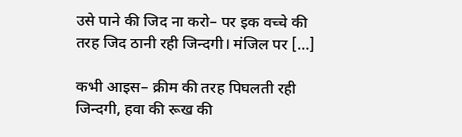उसे पाने की जिद ना करो– पर इक वच्चे की तरह जिद ठानी रही जिन्दगी। मंजिल पर […]

कभी आइस– क्रीम की तरह पिघलती रही जिन्दगी, हवा की रूख की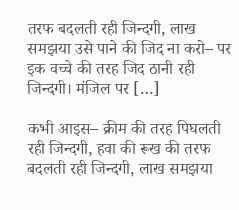तरफ बदलती रही जिन्दगी, लाख समझया उसे पाने की जिद ना करो– पर इक वच्चे की तरह जिद ठानी रही जिन्दगी। मंजिल पर […]

कभी आइस– क्रीम की तरह पिघलती रही जिन्दगी, हवा की रूख की तरफ बदलती रही जिन्दगी, लाख समझया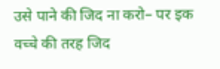उसे पाने की जिद ना करो– पर इक वच्चे की तरह जिद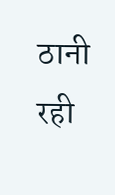ठानी रही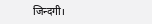जिन्दगी।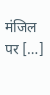मंजिल पर […]